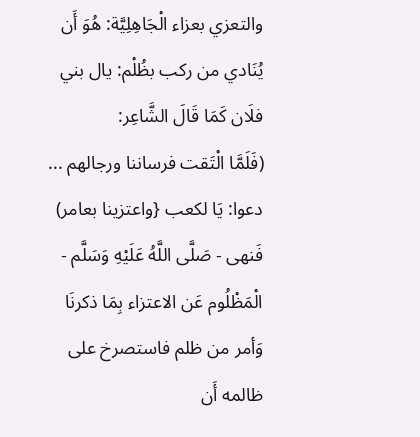والتعزي بعزاء الْجَاهِلِيَّة: هُوَ أَن يُنَادي من ركب بظُلْم: يال بني فلَان كَمَا قَالَ الشَّاعِر:
(فَلَمَّا الْتَقت فرساننا ورجالهم ... دعوا: يَا لكعب {واعتزينا بعامر)
فَنهى - صَلَّى اللَّهُ عَلَيْهِ وَسَلَّم - الْمَظْلُوم عَن الاعتزاء بِمَا ذكرنَا وَأمر من ظلم فاستصرخ على ظالمه أَن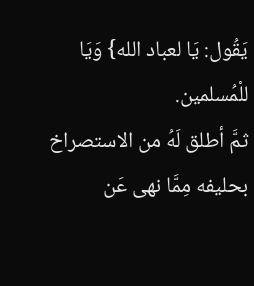يَقُول: يَا لعباد الله} وَيَا للْمُسلمين.
ثمَّ أطلق لَهُ من الاستصراخ بحليفه مِمَّا نهى عَن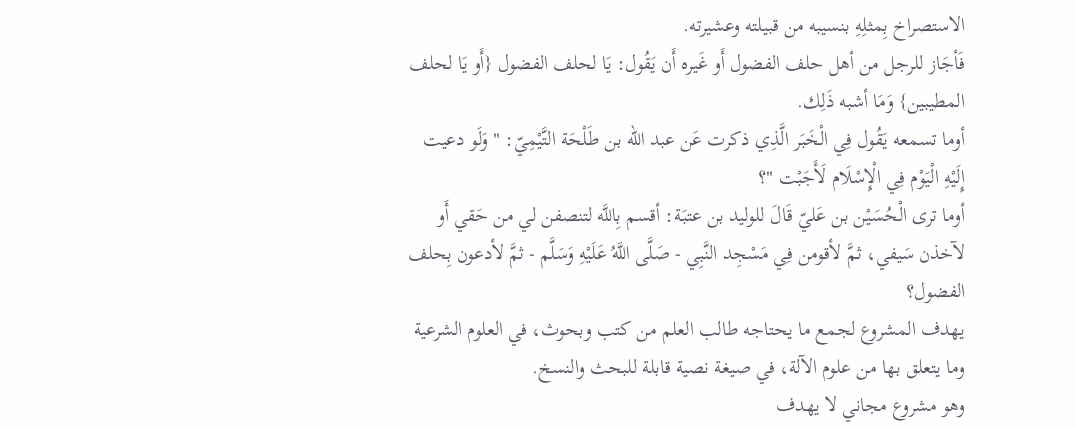الاستصراخ بِمثلِهِ بنسيبه من قبيلته وعشيرته.
فَأجَاز للرجل من أهل حلف الفضول أَو غَيره أَن يَقُول: يَا لحلف الفضول {أَو يَا لحلف المطيبين} وَمَا أشبه ذَلِك.
أوما تسمعه يَقُول فِي الْخَبَر الَّذِي ذكرت عَن عبد الله بن طَلْحَة التَّيْمِيّ: " وَلَو دعيت إِلَيْهِ الْيَوْم فِي الْإِسْلَام لَأَجَبْت "؟
أوما ترى الْحُسَيْن بن عَليّ قَالَ للوليد بن عتبَة: أقسم بِاللَّه لتنصفن لي من حَقي أَو لآخذن سَيفي، ثمَّ لأقومن فِي مَسْجِد النَّبِي - صَلَّى اللَّهُ عَلَيْهِ وَسَلَّم - ثمَّ لأدعون بِحلف الفضول؟
يهدف المشروع لجمع ما يحتاجه طالب العلم من كتب وبحوث، في العلوم الشرعية وما يتعلق بها من علوم الآلة، في صيغة نصية قابلة للبحث والنسخ.
وهو مشروع مجاني لا يهدف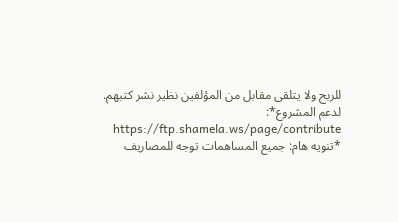للربح ولا يتلقى مقابل من المؤلفين نظير نشر كتبهم.
لدعم المشروع*: https://ftp.shamela.ws/page/contribute
*تنويه هام: جميع المساهمات توجه للمصاريف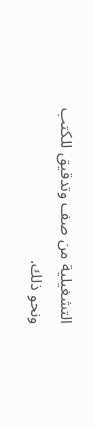التشغيلية من صف وتدقيق للكتب ونحو ذلك.